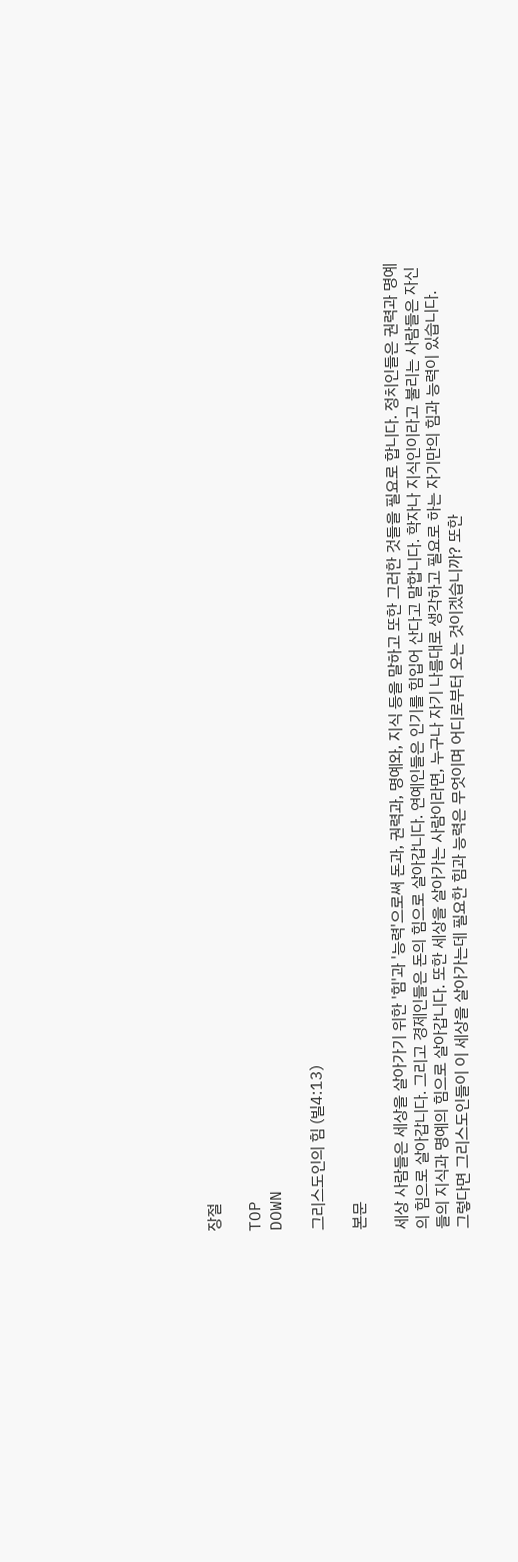장절

TOP
DOWN

그리스도인의 힘 (빌4:13)

본문

세상 사람들은 세상을 살아가기 위한 '힘'과 '능력'으로써 돈과, 권력과, 명예와, 지식 등을 말하고 또한 그러한 것들을 필요로 합니다. 정치인들은 권력과 명예의 힘으로 살아갑니다. 그리고 경제인들은 돈의 힘으로 살아갑니다. 연예인들은 인기를 힘입어 산다고 말합니다. 학자나 지식인이라고 불리는 사람들은 자신들의 지식과 명예의 힘으로 살아갑니다. 또한 세상을 살아가는 사람이라면, 누구나 자기 나름대로 생각하고 필요로 하는 자기만의 힘과 능력이 있습니다.
그렇다면 그리스도인들이 이 세상을 살아가는데 필요한 힘과 능력은 무엇이며 어디로부터 오는 것이겠습니까? 또한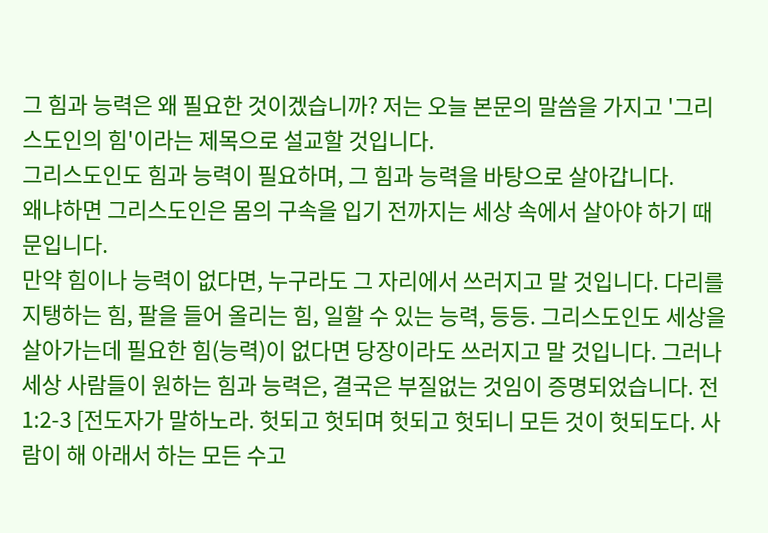그 힘과 능력은 왜 필요한 것이겠습니까? 저는 오늘 본문의 말씀을 가지고 '그리스도인의 힘'이라는 제목으로 설교할 것입니다.
그리스도인도 힘과 능력이 필요하며, 그 힘과 능력을 바탕으로 살아갑니다.
왜냐하면 그리스도인은 몸의 구속을 입기 전까지는 세상 속에서 살아야 하기 때문입니다.
만약 힘이나 능력이 없다면, 누구라도 그 자리에서 쓰러지고 말 것입니다. 다리를 지탱하는 힘, 팔을 들어 올리는 힘, 일할 수 있는 능력, 등등. 그리스도인도 세상을 살아가는데 필요한 힘(능력)이 없다면 당장이라도 쓰러지고 말 것입니다. 그러나 세상 사람들이 원하는 힘과 능력은, 결국은 부질없는 것임이 증명되었습니다. 전 1:2-3 [전도자가 말하노라. 헛되고 헛되며 헛되고 헛되니 모든 것이 헛되도다. 사람이 해 아래서 하는 모든 수고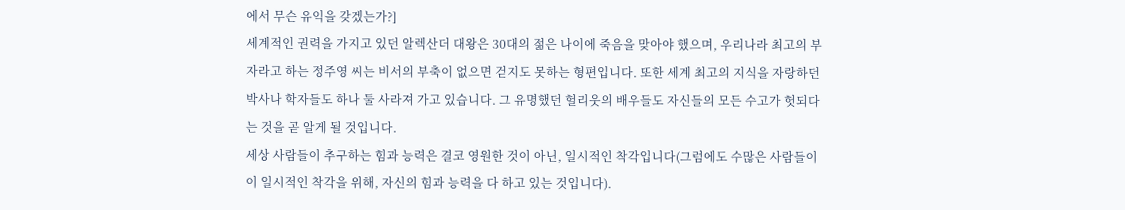에서 무슨 유익을 갖겠는가?]
세계적인 권력을 가지고 있던 알렉산더 대왕은 30대의 젊은 나이에 죽음을 맞아야 했으며, 우리나라 최고의 부자라고 하는 정주영 씨는 비서의 부축이 없으면 걷지도 못하는 형편입니다. 또한 세계 최고의 지식을 자랑하던 박사나 학자들도 하나 둘 사라져 가고 있습니다. 그 유명했던 헐리웃의 배우들도 자신들의 모든 수고가 헛되다는 것을 곧 알게 될 것입니다.
세상 사람들이 추구하는 힘과 능력은 결코 영원한 것이 아닌, 일시적인 착각입니다(그럼에도 수많은 사람들이 이 일시적인 착각을 위해, 자신의 힘과 능력을 다 하고 있는 것입니다).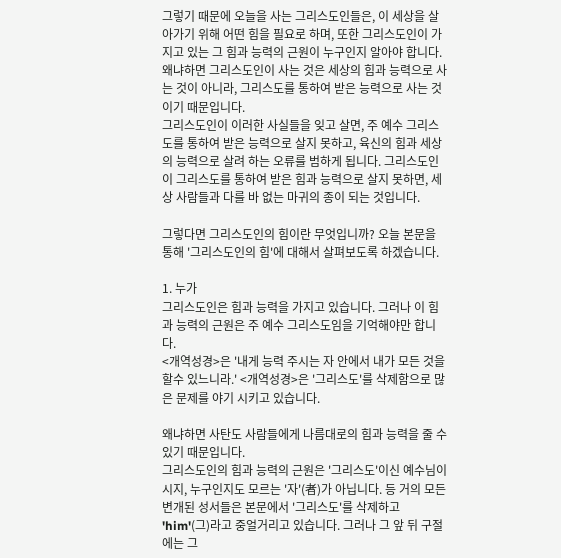그렇기 때문에 오늘을 사는 그리스도인들은, 이 세상을 살아가기 위해 어떤 힘을 필요로 하며, 또한 그리스도인이 가지고 있는 그 힘과 능력의 근원이 누구인지 알아야 합니다.
왜냐하면 그리스도인이 사는 것은 세상의 힘과 능력으로 사는 것이 아니라, 그리스도를 통하여 받은 능력으로 사는 것이기 때문입니다.
그리스도인이 이러한 사실들을 잊고 살면, 주 예수 그리스도를 통하여 받은 능력으로 살지 못하고, 육신의 힘과 세상의 능력으로 살려 하는 오류를 범하게 됩니다. 그리스도인이 그리스도를 통하여 받은 힘과 능력으로 살지 못하면, 세상 사람들과 다를 바 없는 마귀의 종이 되는 것입니다.

그렇다면 그리스도인의 힘이란 무엇입니까? 오늘 본문을 통해 '그리스도인의 힘'에 대해서 살펴보도록 하겠습니다.

1. 누가
그리스도인은 힘과 능력을 가지고 있습니다. 그러나 이 힘과 능력의 근원은 주 예수 그리스도임을 기억해야만 합니다.
<개역성경>은 '내게 능력 주시는 자 안에서 내가 모든 것을 할수 있느니라.' <개역성경>은 '그리스도'를 삭제함으로 많은 문제를 야기 시키고 있습니다.

왜냐하면 사탄도 사람들에게 나름대로의 힘과 능력을 줄 수 있기 때문입니다.
그리스도인의 힘과 능력의 근원은 '그리스도'이신 예수님이시지, 누구인지도 모르는 '자'(者)가 아닙니다. 등 거의 모든 변개된 성서들은 본문에서 '그리스도'를 삭제하고 'him'(그)라고 중얼거리고 있습니다. 그러나 그 앞 뒤 구절에는 그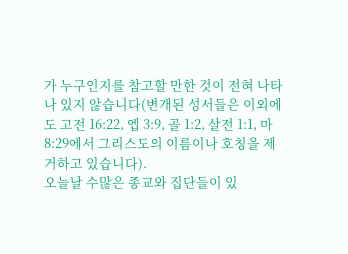가 누구인지를 참고할 만한 것이 전혀 나타나 있지 않습니다(변개된 성서들은 이외에도 고전 16:22, 엡 3:9, 골 1:2, 살전 1:1, 마 8:29에서 그리스도의 이름이나 호칭을 제거하고 있습니다).
오늘날 수많은 종교와 집단들이 있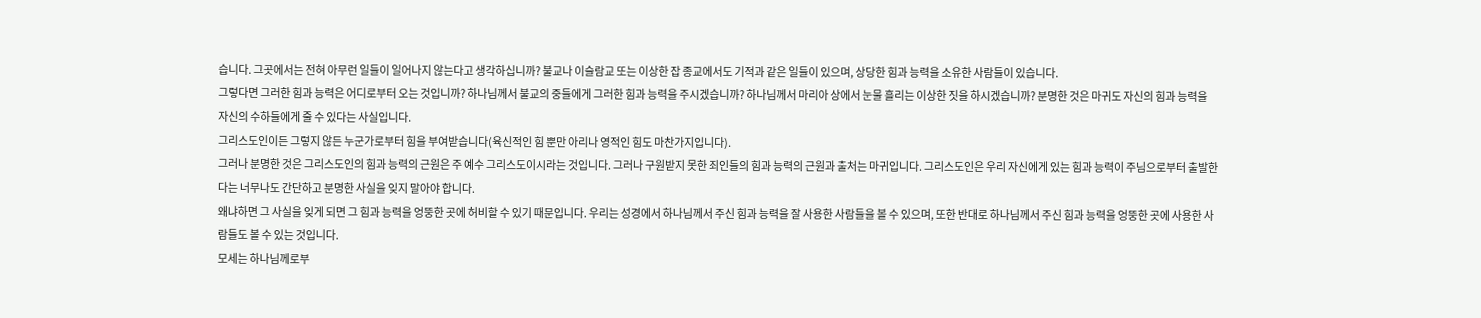습니다. 그곳에서는 전혀 아무런 일들이 일어나지 않는다고 생각하십니까? 불교나 이슬람교 또는 이상한 잡 종교에서도 기적과 같은 일들이 있으며, 상당한 힘과 능력을 소유한 사람들이 있습니다.
그렇다면 그러한 힘과 능력은 어디로부터 오는 것입니까? 하나님께서 불교의 중들에게 그러한 힘과 능력을 주시겠습니까? 하나님께서 마리아 상에서 눈물 흘리는 이상한 짓을 하시겠습니까? 분명한 것은 마귀도 자신의 힘과 능력을 자신의 수하들에게 줄 수 있다는 사실입니다.
그리스도인이든 그렇지 않든 누군가로부터 힘을 부여받습니다(육신적인 힘 뿐만 아리나 영적인 힘도 마찬가지입니다).
그러나 분명한 것은 그리스도인의 힘과 능력의 근원은 주 예수 그리스도이시라는 것입니다. 그러나 구원받지 못한 죄인들의 힘과 능력의 근원과 출처는 마귀입니다. 그리스도인은 우리 자신에게 있는 힘과 능력이 주님으로부터 출발한다는 너무나도 간단하고 분명한 사실을 잊지 말아야 합니다.
왜냐하면 그 사실을 잊게 되면 그 힘과 능력을 엉뚱한 곳에 허비할 수 있기 때문입니다. 우리는 성경에서 하나님께서 주신 힘과 능력을 잘 사용한 사람들을 볼 수 있으며, 또한 반대로 하나님께서 주신 힘과 능력을 엉뚱한 곳에 사용한 사람들도 볼 수 있는 것입니다.
모세는 하나님께로부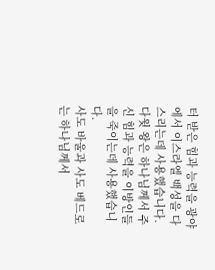터 받은 힘과 능력을 광야에서 이스라엘 백성을 다스리는데 사용했습니다.
다윗 왕은 하나님께서 주신 힘과 능력을 이방인들을 죽이는데 사용했습니다.
사도 바울과 사도 베드로는 하나님께서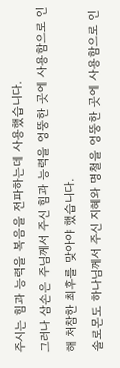주시는 힘과 능력을 복음을 전파하는데 사용했습니다.
그러나 삼손은 주님께서 주신 힘과 능력을 엉뚱한 곳에 사용함으로 인해 처참한 최후를 맞아야 했습니다.
솔로몬도 하나님께서 주신 지혜와 명철을 엉뚱한 곳에 사용함으로 인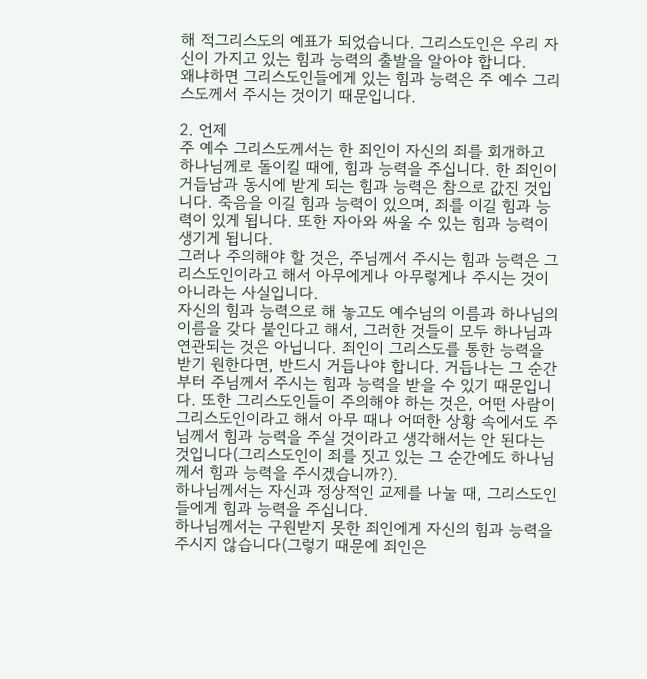해 적그리스도의 예표가 되었습니다. 그리스도인은 우리 자신이 가지고 있는 힘과 능력의 출발을 알아야 합니다.
왜냐하면 그리스도인들에게 있는 힘과 능력은 주 예수 그리스도께서 주시는 것이기 때문입니다.

2. 언제
주 예수 그리스도께서는 한 죄인이 자신의 죄를 회개하고 하나님께로 돌이킬 때에, 힘과 능력을 주십니다. 한 죄인이 거듭남과 동시에 받게 되는 힘과 능력은 참으로 값진 것입니다. 죽음을 이길 힘과 능력이 있으며, 죄를 이길 힘과 능력이 있게 됩니다. 또한 자아와 싸울 수 있는 힘과 능력이 생기게 됩니다.
그러나 주의해야 할 것은, 주님께서 주시는 힘과 능력은 그리스도인이라고 해서 아무에게나 아무렇게나 주시는 것이 아니라는 사실입니다.
자신의 힘과 능력으로 해 놓고도 예수님의 이름과 하나님의 이름을 갖다 붙인다고 해서, 그러한 것들이 모두 하나님과 연관되는 것은 아닙니다. 죄인이 그리스도를 통한 능력을 받기 원한다면, 반드시 거듭나야 합니다. 거듭나는 그 순간부터 주님께서 주시는 힘과 능력을 받을 수 있기 때문입니다. 또한 그리스도인들이 주의해야 하는 것은, 어떤 사람이 그리스도인이라고 해서 아무 때나 어떠한 상황 속에서도 주님께서 힘과 능력을 주실 것이라고 생각해서는 안 된다는 것입니다(그리스도인이 죄를 짓고 있는 그 순간에도 하나님께서 힘과 능력을 주시겠습니까?).
하나님께서는 자신과 정상적인 교제를 나눌 때, 그리스도인들에게 힘과 능력을 주십니다.
하나님께서는 구원받지 못한 죄인에게 자신의 힘과 능력을 주시지 않습니다(그렇기 때문에 죄인은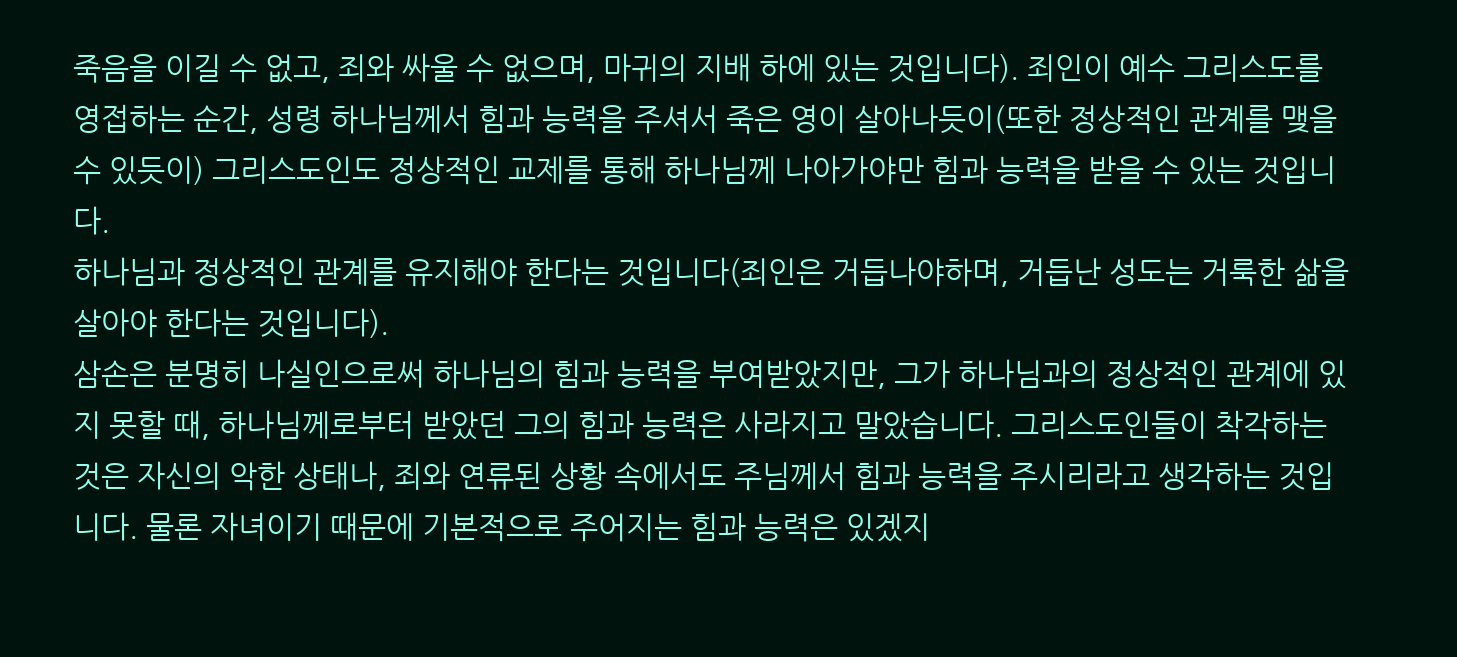죽음을 이길 수 없고, 죄와 싸울 수 없으며, 마귀의 지배 하에 있는 것입니다). 죄인이 예수 그리스도를 영접하는 순간, 성령 하나님께서 힘과 능력을 주셔서 죽은 영이 살아나듯이(또한 정상적인 관계를 맺을 수 있듯이) 그리스도인도 정상적인 교제를 통해 하나님께 나아가야만 힘과 능력을 받을 수 있는 것입니다.
하나님과 정상적인 관계를 유지해야 한다는 것입니다(죄인은 거듭나야하며, 거듭난 성도는 거룩한 삶을 살아야 한다는 것입니다).
삼손은 분명히 나실인으로써 하나님의 힘과 능력을 부여받았지만, 그가 하나님과의 정상적인 관계에 있지 못할 때, 하나님께로부터 받았던 그의 힘과 능력은 사라지고 말았습니다. 그리스도인들이 착각하는 것은 자신의 악한 상태나, 죄와 연류된 상황 속에서도 주님께서 힘과 능력을 주시리라고 생각하는 것입니다. 물론 자녀이기 때문에 기본적으로 주어지는 힘과 능력은 있겠지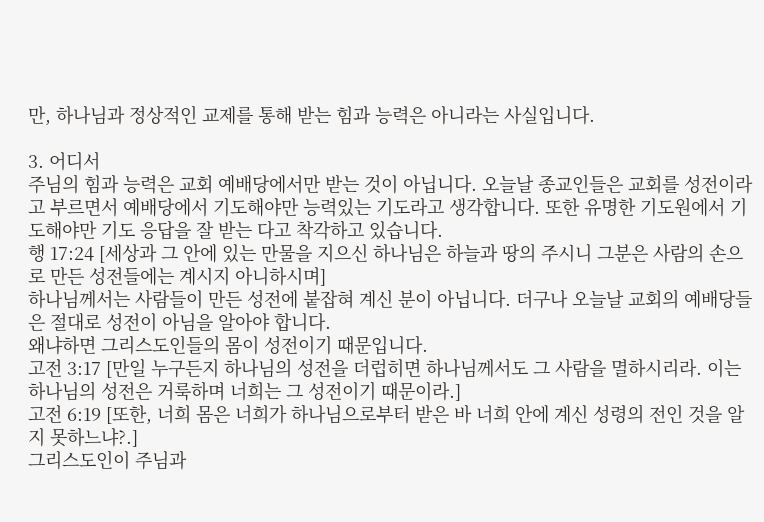만, 하나님과 정상적인 교제를 통해 받는 힘과 능력은 아니라는 사실입니다.

3. 어디서
주님의 힘과 능력은 교회 예배당에서만 받는 것이 아닙니다. 오늘날 종교인들은 교회를 성전이라고 부르면서 예배당에서 기도해야만 능력있는 기도라고 생각합니다. 또한 유명한 기도원에서 기도해야만 기도 응답을 잘 받는 다고 착각하고 있습니다.
행 17:24 [세상과 그 안에 있는 만물을 지으신 하나님은 하늘과 땅의 주시니 그분은 사람의 손으로 만든 성전들에는 계시지 아니하시며]
하나님께서는 사람들이 만든 성전에 붙잡혀 계신 분이 아닙니다. 더구나 오늘날 교회의 예배당들은 절대로 성전이 아님을 알아야 합니다.
왜냐하면 그리스도인들의 몸이 성전이기 때문입니다.
고전 3:17 [만일 누구든지 하나님의 성전을 더럽히면 하나님께서도 그 사람을 멸하시리라. 이는 하나님의 성전은 거룩하며 너희는 그 성전이기 때문이라.]
고전 6:19 [또한, 너희 몸은 너희가 하나님으로부터 받은 바 너희 안에 계신 성령의 전인 것을 알지 못하느냐?.]
그리스도인이 주님과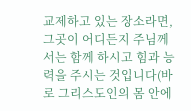교제하고 있는 장소라면, 그곳이 어디든지 주님께서는 함께 하시고 힘과 능력을 주시는 것입니다(바로 그리스도인의 몸 안에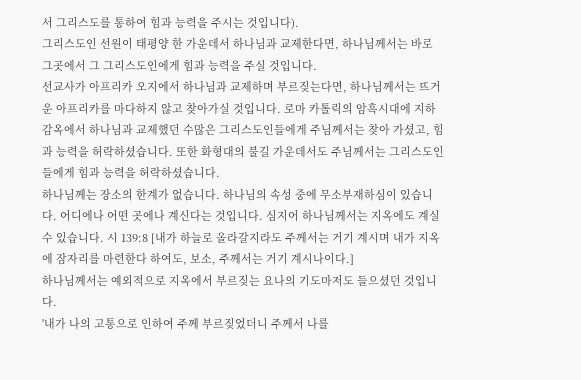서 그리스도를 통하여 힘과 능력을 주시는 것입니다).
그리스도인 선원이 태평양 한 가운데서 하나님과 교제한다면, 하나님께서는 바로 그곳에서 그 그리스도인에게 힘과 능력을 주실 것입니다.
선교사가 아프리카 오지에서 하나님과 교제하며 부르짖는다면, 하나님께서는 뜨거운 아프리카를 마다하지 않고 찾아가실 것입니다. 로마 카톨릭의 암흑시대에 지하 감옥에서 하나님과 교제했던 수많은 그리스도인들에게 주님께서는 찾아 가셨고, 힘과 능력을 허락하셨습니다. 또한 화형대의 불길 가운데서도 주님께서는 그리스도인들에게 힘과 능력을 허락하셨습니다.
하나님께는 장소의 한계가 없습니다. 하나님의 속성 중에 무소부재하심이 있습니다. 어디에나 어떤 곳에나 계신다는 것입니다. 심지어 하나님께서는 지옥에도 계실 수 있습니다. 시 139:8 [내가 하늘로 올라갈지라도 주께서는 거기 계시며 내가 지옥에 잠자리를 마련한다 하여도, 보소, 주께서는 거기 계시나이다.]
하나님께서는 예외적으로 지옥에서 부르짖는 요나의 기도마저도 들으셨던 것입니다.
'내가 나의 고통으로 인하여 주께 부르짖었더니 주께서 나를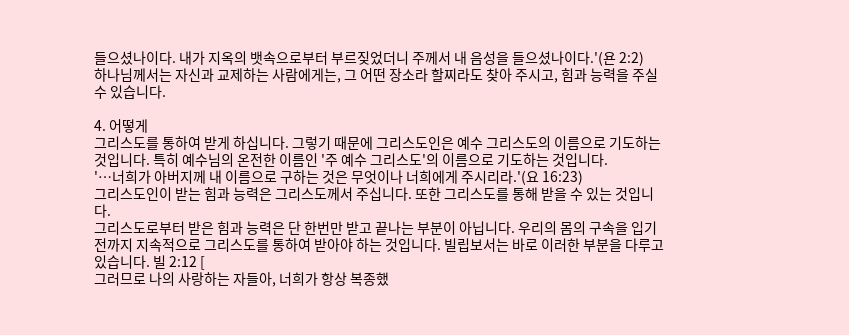들으셨나이다. 내가 지옥의 뱃속으로부터 부르짖었더니 주께서 내 음성을 들으셨나이다.'(욘 2:2)
하나님께서는 자신과 교제하는 사람에게는, 그 어떤 장소라 할찌라도 찾아 주시고, 힘과 능력을 주실 수 있습니다.

4. 어떻게
그리스도를 통하여 받게 하십니다. 그렇기 때문에 그리스도인은 예수 그리스도의 이름으로 기도하는 것입니다. 특히 예수님의 온전한 이름인 '주 예수 그리스도'의 이름으로 기도하는 것입니다.
'…너희가 아버지께 내 이름으로 구하는 것은 무엇이나 너희에게 주시리라.'(요 16:23)
그리스도인이 받는 힘과 능력은 그리스도께서 주십니다. 또한 그리스도를 통해 받을 수 있는 것입니다.
그리스도로부터 받은 힘과 능력은 단 한번만 받고 끝나는 부분이 아닙니다. 우리의 몸의 구속을 입기 전까지 지속적으로 그리스도를 통하여 받아야 하는 것입니다. 빌립보서는 바로 이러한 부분을 다루고 있습니다. 빌 2:12 [
그러므로 나의 사랑하는 자들아, 너희가 항상 복종했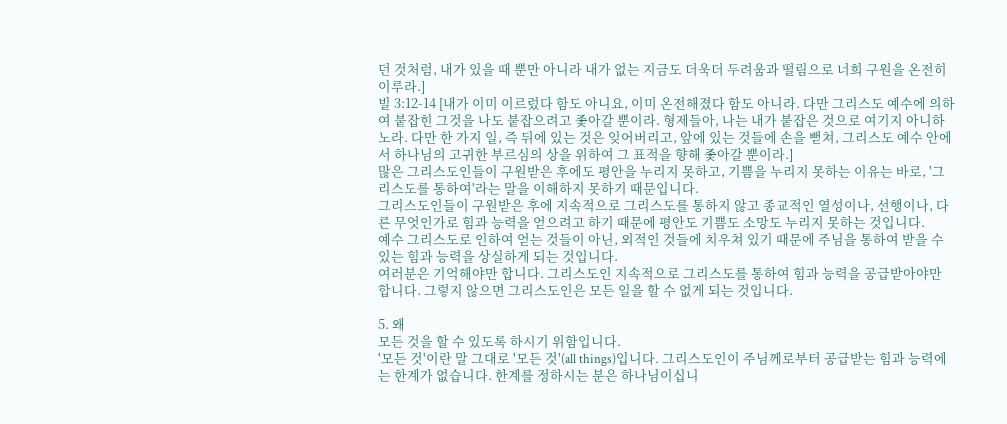던 것처럼, 내가 있을 때 뿐만 아니라 내가 없는 지금도 더욱더 두려움과 떨림으로 너희 구원을 온전히 이루라.]
빌 3:12-14 [내가 이미 이르렀다 함도 아니요, 이미 온전해졌다 함도 아니라. 다만 그리스도 예수에 의하여 붙잡힌 그것을 나도 붙잡으려고 좇아갈 뿐이라. 형제들아, 나는 내가 붙잡은 것으로 여기지 아니하노라. 다만 한 가지 일, 즉 뒤에 있는 것은 잊어버리고, 앞에 있는 것들에 손을 뻗쳐, 그리스도 예수 안에서 하나님의 고귀한 부르심의 상을 위하여 그 표적을 향해 좇아갈 뿐이라.]
많은 그리스도인들이 구원받은 후에도 평안을 누리지 못하고, 기쁨을 누리지 못하는 이유는 바로, '그리스도를 통하여'라는 말을 이해하지 못하기 때문입니다.
그리스도인들이 구원받은 후에 지속적으로 그리스도를 통하지 않고 종교적인 열성이나, 선행이나, 다른 무엇인가로 힘과 능력을 얻으려고 하기 때문에 평안도 기쁨도 소망도 누리지 못하는 것입니다.
예수 그리스도로 인하여 얻는 것들이 아닌, 외적인 것들에 치우쳐 있기 때문에 주님을 통하여 받을 수 있는 힘과 능력을 상실하게 되는 것입니다.
여러분은 기억해야만 합니다. 그리스도인 지속적으로 그리스도를 통하여 힘과 능력을 공급받아야만 합니다. 그렇지 않으면 그리스도인은 모든 일을 할 수 없게 되는 것입니다.

5. 왜
모든 것을 할 수 있도록 하시기 위함입니다.
'모든 것'이란 말 그대로 '모든 것'(all things)입니다. 그리스도인이 주님께로부터 공급받는 힘과 능력에는 한계가 없습니다. 한계를 정하시는 분은 하나님이십니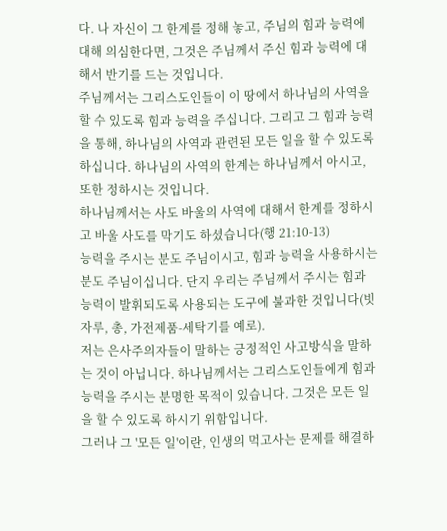다. 나 자신이 그 한계를 정해 놓고, 주님의 힘과 능력에 대해 의심한다면, 그것은 주님께서 주신 힘과 능력에 대해서 반기를 드는 것입니다.
주님께서는 그리스도인들이 이 땅에서 하나님의 사역을 할 수 있도록 힘과 능력을 주십니다. 그리고 그 힘과 능력을 통해, 하나님의 사역과 관련된 모든 일을 할 수 있도록 하십니다. 하나님의 사역의 한계는 하나님께서 아시고, 또한 정하시는 것입니다.
하나님께서는 사도 바울의 사역에 대해서 한계를 정하시고 바울 사도를 막기도 하셨습니다(행 21:10-13)
능력을 주시는 분도 주님이시고, 힘과 능력을 사용하시는 분도 주님이십니다. 단지 우리는 주님께서 주시는 힘과 능력이 발휘되도록 사용되는 도구에 불과한 것입니다(빗자루, 총, 가전제품-세탁기를 예로).
저는 은사주의자들이 말하는 긍정적인 사고방식을 말하는 것이 아닙니다. 하나님께서는 그리스도인들에게 힘과 능력을 주시는 분명한 목적이 있습니다. 그것은 모든 일을 할 수 있도록 하시기 위함입니다.
그러나 그 '모든 일'이란, 인생의 먹고사는 문제를 해결하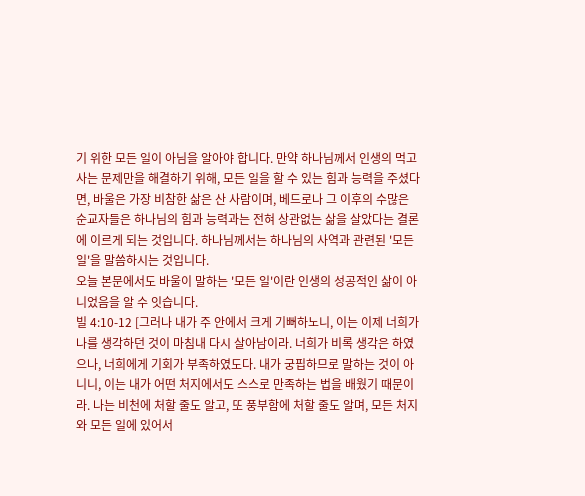기 위한 모든 일이 아님을 알아야 합니다. 만약 하나님께서 인생의 먹고사는 문제만을 해결하기 위해, 모든 일을 할 수 있는 힘과 능력을 주셨다면, 바울은 가장 비참한 삶은 산 사람이며, 베드로나 그 이후의 수많은 순교자들은 하나님의 힘과 능력과는 전혀 상관없는 삶을 살았다는 결론에 이르게 되는 것입니다. 하나님께서는 하나님의 사역과 관련된 '모든 일'을 말씀하시는 것입니다.
오늘 본문에서도 바울이 말하는 '모든 일'이란 인생의 성공적인 삶이 아니었음을 알 수 잇습니다.
빌 4:10-12 [그러나 내가 주 안에서 크게 기뻐하노니, 이는 이제 너희가 나를 생각하던 것이 마침내 다시 살아남이라. 너희가 비록 생각은 하였으나, 너희에게 기회가 부족하였도다. 내가 궁핍하므로 말하는 것이 아니니, 이는 내가 어떤 처지에서도 스스로 만족하는 법을 배웠기 때문이라. 나는 비천에 처할 줄도 알고, 또 풍부함에 처할 줄도 알며, 모든 처지와 모든 일에 있어서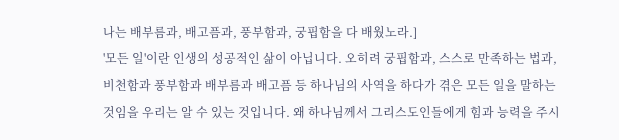나는 배부름과, 배고픔과, 풍부함과, 궁핍함을 다 배웠노라.]
'모든 일'이란 인생의 성공적인 삶이 아닙니다. 오히려 궁핍함과, 스스로 만족하는 법과, 비천함과 풍부함과 배부름과 배고픔 등 하나님의 사역을 하다가 겪은 모든 일을 말하는 것임을 우리는 알 수 있는 것입니다. 왜 하나님께서 그리스도인들에게 힘과 능력을 주시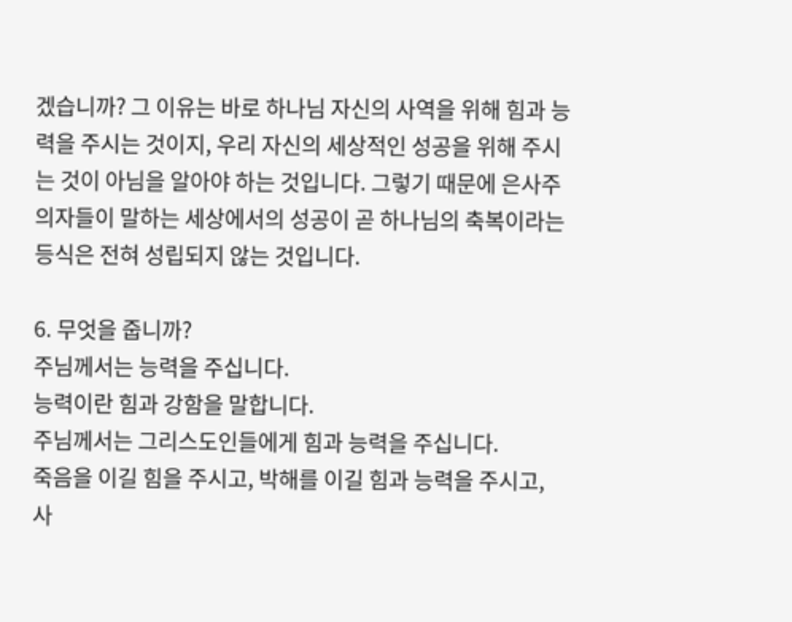겠습니까? 그 이유는 바로 하나님 자신의 사역을 위해 힘과 능력을 주시는 것이지, 우리 자신의 세상적인 성공을 위해 주시는 것이 아님을 알아야 하는 것입니다. 그렇기 때문에 은사주의자들이 말하는 세상에서의 성공이 곧 하나님의 축복이라는 등식은 전혀 성립되지 않는 것입니다.

6. 무엇을 줍니까?
주님께서는 능력을 주십니다.
능력이란 힘과 강함을 말합니다.
주님께서는 그리스도인들에게 힘과 능력을 주십니다.
죽음을 이길 힘을 주시고, 박해를 이길 힘과 능력을 주시고, 사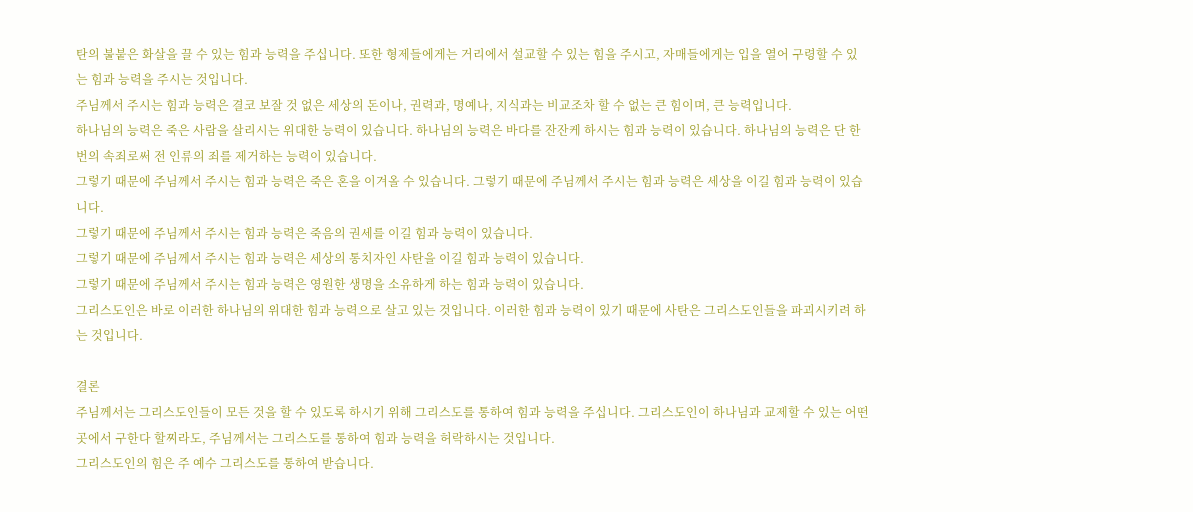탄의 불붙은 화살을 끌 수 있는 힘과 능력을 주십니다. 또한 형제들에게는 거리에서 설교할 수 있는 힘을 주시고, 자매들에게는 입을 열어 구령할 수 있는 힘과 능력을 주시는 것입니다.
주님께서 주시는 힘과 능력은 결코 보잘 것 없은 세상의 돈이나, 권력과, 명예나, 지식과는 비교조차 할 수 없는 큰 힘이며, 큰 능력입니다.
하나님의 능력은 죽은 사람을 살리시는 위대한 능력이 있습니다. 하나님의 능력은 바다를 잔잔케 하시는 힘과 능력이 있습니다. 하나님의 능력은 단 한번의 속죄로써 전 인류의 죄를 제거하는 능력이 있습니다.
그렇기 때문에 주님께서 주시는 힘과 능력은 죽은 혼을 이겨올 수 있습니다. 그렇기 때문에 주님께서 주시는 힘과 능력은 세상을 이길 힘과 능력이 있습니다.
그렇기 때문에 주님께서 주시는 힘과 능력은 죽음의 권세를 이길 힘과 능력이 있습니다.
그렇기 때문에 주님께서 주시는 힘과 능력은 세상의 통치자인 사탄을 이길 힘과 능력이 있습니다.
그렇기 때문에 주님께서 주시는 힘과 능력은 영원한 생명을 소유하게 하는 힘과 능력이 있습니다.
그리스도인은 바로 이러한 하나님의 위대한 힘과 능력으로 살고 있는 것입니다. 이러한 힘과 능력이 있기 때문에 사탄은 그리스도인들을 파괴시키려 하는 것입니다.

결론
주님께서는 그리스도인들이 모든 것을 할 수 있도록 하시기 위해 그리스도를 통하여 힘과 능력을 주십니다. 그리스도인이 하나님과 교제할 수 있는 어떤 곳에서 구한다 할찌라도, 주님께서는 그리스도를 통하여 힘과 능력을 허락하시는 것입니다.
그리스도인의 힘은 주 예수 그리스도를 통하여 받습니다.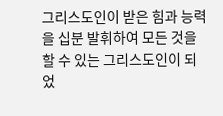그리스도인이 받은 힘과 능력을 십분 발휘하여 모든 것을 할 수 있는 그리스도인이 되었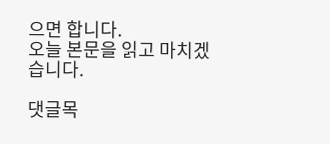으면 합니다.
오늘 본문을 읽고 마치겠습니다.

댓글목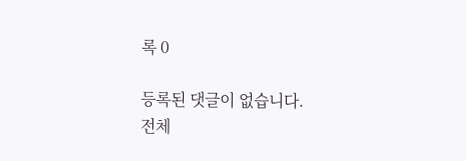록 0

등록된 댓글이 없습니다.
전체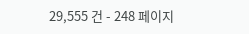29,555 건 - 248 페이지